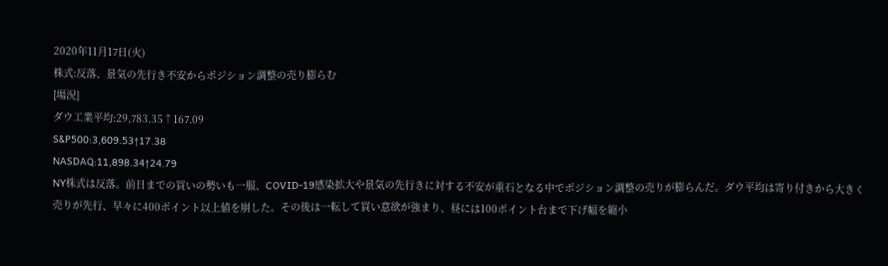2020年11月17日(火)
株式:反落、景気の先行き不安からポジション調整の売り膨らむ
[場況]
ダウ工業平均:29,783.35↑167.09
S&P500:3,609.53↑17.38
NASDAQ:11,898.34↑24.79
NY株式は反落。前日までの買いの勢いも一服、COVID-19感染拡大や景気の先行きに対する不安が重石となる中でポジション調整の売りが膨らんだ。ダウ平均は寄り付きから大きく売りが先行、早々に400ポイント以上値を崩した。その後は一転して買い意欲が強まり、昼には100ポイント台まで下げ幅を縮小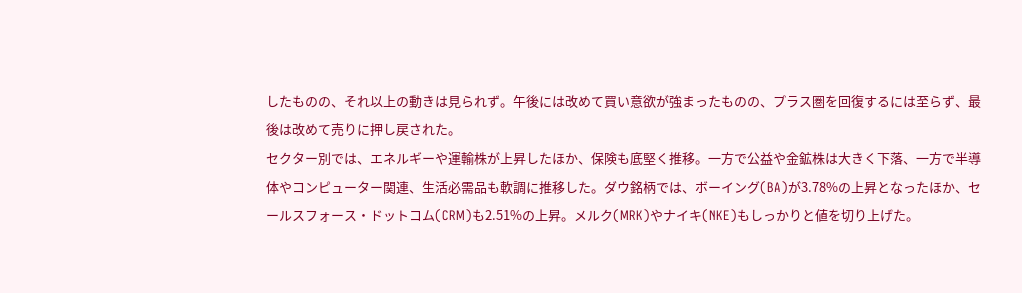したものの、それ以上の動きは見られず。午後には改めて買い意欲が強まったものの、プラス圏を回復するには至らず、最後は改めて売りに押し戻された。
セクター別では、エネルギーや運輸株が上昇したほか、保険も底堅く推移。一方で公益や金鉱株は大きく下落、一方で半導体やコンピューター関連、生活必需品も軟調に推移した。ダウ銘柄では、ボーイング(BA)が3.78%の上昇となったほか、セールスフォース・ドットコム(CRM)も2.51%の上昇。メルク(MRK)やナイキ(NKE)もしっかりと値を切り上げた。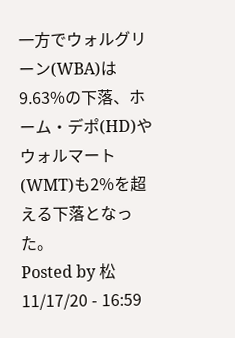一方でウォルグリーン(WBA)は9.63%の下落、ホーム・デポ(HD)やウォルマート(WMT)も2%を超える下落となった。
Posted by 松 11/17/20 - 16:59